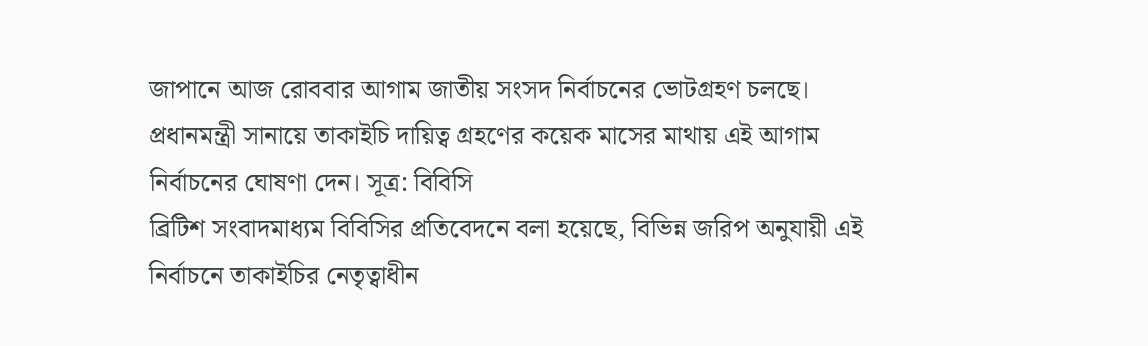জাপানে আজ রোববার আগাম জাতীয় সংসদ নির্বাচনের ভোটগ্রহণ চলছে। প্রধানমন্ত্রী সানায়ে তাকাইচি দায়িত্ব গ্রহণের কয়েক মাসের মাথায় এই আগাম নির্বাচনের ঘোষণা দেন। সূত্র: বিবিসি
ব্রিটিশ সংবাদমাধ্যম বিবিসির প্রতিবেদনে বলা হয়েছে, বিভিন্ন জরিপ অনুযায়ী এই নির্বাচনে তাকাইচির নেতৃত্বাধীন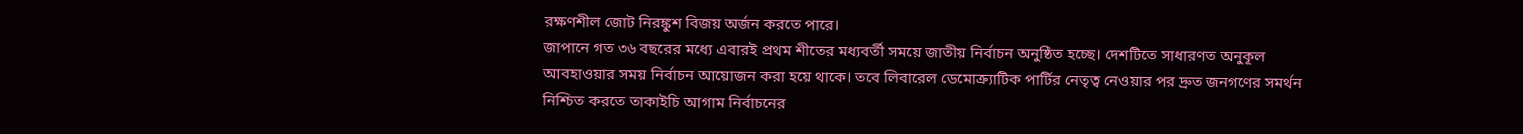রক্ষণশীল জোট নিরঙ্কুশ বিজয় অর্জন করতে পারে।
জাপানে গত ৩৬ বছরের মধ্যে এবারই প্রথম শীতের মধ্যবর্তী সময়ে জাতীয় নির্বাচন অনুষ্ঠিত হচ্ছে। দেশটিতে সাধারণত অনুকূল আবহাওয়ার সময় নির্বাচন আয়োজন করা হয়ে থাকে। তবে লিবারেল ডেমোক্র্যাটিক পার্টির নেতৃত্ব নেওয়ার পর দ্রুত জনগণের সমর্থন নিশ্চিত করতে তাকাইচি আগাম নির্বাচনের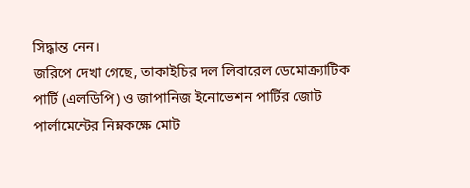সিদ্ধান্ত নেন।
জরিপে দেখা গেছে, তাকাইচির দল লিবারেল ডেমোক্র্যাটিক পার্টি (এলডিপি) ও জাপানিজ ইনোভেশন পার্টির জোট পার্লামেন্টের নিম্নকক্ষে মোট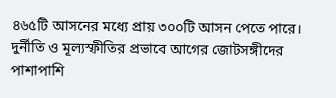৪৬৫টি আসনের মধ্যে প্রায় ৩০০টি আসন পেতে পারে।
দুর্নীতি ও মূল্যস্ফীতির প্রভাবে আগের জোটসঙ্গীদের পাশাপাশি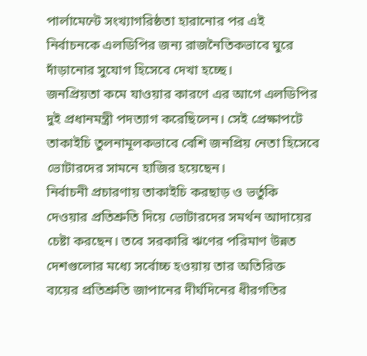পার্লামেন্টে সংখ্যাগরিষ্ঠতা হারানোর পর এই নির্বাচনকে এলডিপির জন্য রাজনৈতিকভাবে ঘুরে দাঁড়ানোর সুযোগ হিসেবে দেখা হচ্ছে।
জনপ্রিয়তা কমে যাওয়ার কারণে এর আগে এলডিপির দুই প্রধানমন্ত্রী পদত্যাগ করেছিলেন। সেই প্রেক্ষাপটে তাকাইচি তুলনামূলকভাবে বেশি জনপ্রিয় নেতা হিসেবে ভোটারদের সামনে হাজির হয়েছেন।
নির্বাচনী প্রচারণায় তাকাইচি করছাড় ও ভর্তুকি দেওয়ার প্রতিশ্রুতি দিয়ে ভোটারদের সমর্থন আদায়ের চেষ্টা করছেন। তবে সরকারি ঋণের পরিমাণ উন্নত দেশগুলোর মধ্যে সর্বোচ্চ হওয়ায় তার অতিরিক্ত ব্যয়ের প্রতিশ্রুতি জাপানের দীর্ঘদিনের ধীরগতির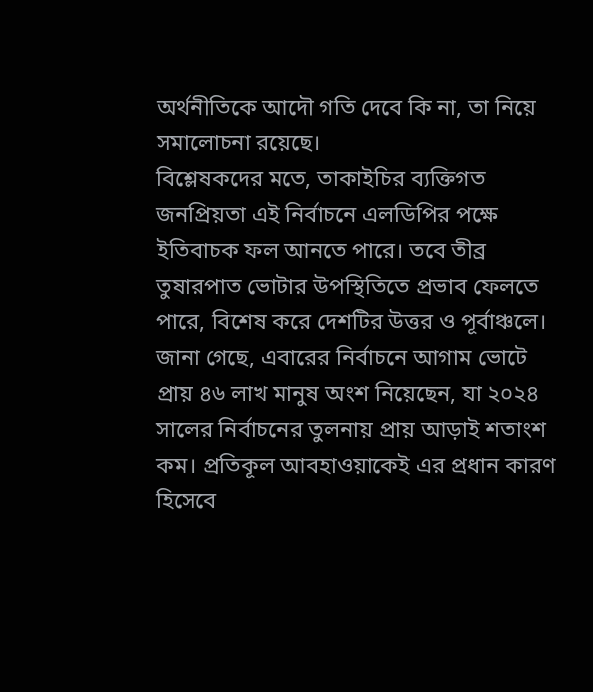অর্থনীতিকে আদৌ গতি দেবে কি না, তা নিয়ে সমালোচনা রয়েছে।
বিশ্লেষকদের মতে, তাকাইচির ব্যক্তিগত জনপ্রিয়তা এই নির্বাচনে এলডিপির পক্ষে ইতিবাচক ফল আনতে পারে। তবে তীব্র তুষারপাত ভোটার উপস্থিতিতে প্রভাব ফেলতে পারে, বিশেষ করে দেশটির উত্তর ও পূর্বাঞ্চলে।
জানা গেছে, এবারের নির্বাচনে আগাম ভোটে প্রায় ৪৬ লাখ মানুষ অংশ নিয়েছেন, যা ২০২৪ সালের নির্বাচনের তুলনায় প্রায় আড়াই শতাংশ কম। প্রতিকূল আবহাওয়াকেই এর প্রধান কারণ হিসেবে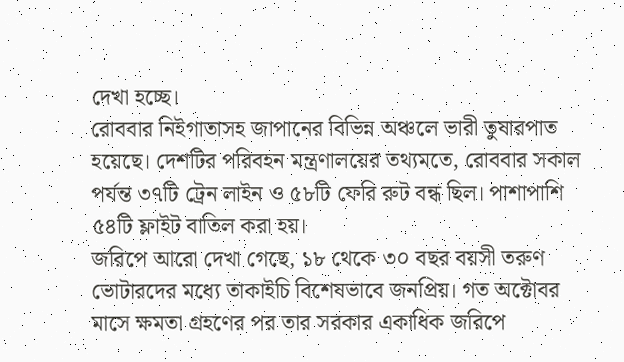দেখা হচ্ছে।
রোববার নিইগাতাসহ জাপানের বিভিন্ন অঞ্চলে ভারী তুষারপাত হয়েছে। দেশটির পরিবহন মন্ত্রণালয়ের তথ্যমতে, রোববার সকাল পর্যন্ত ৩৭টি ট্রেন লাইন ও ৫৮টি ফেরি রুট বন্ধ ছিল। পাশাপাশি ৫৪টি ফ্লাইট বাতিল করা হয়।
জরিপে আরো দেখা গেছে, ১৮ থেকে ৩০ বছর বয়সী তরুণ ভোটারদের মধ্যে তাকাইচি বিশেষভাবে জনপ্রিয়। গত অক্টোবর মাসে ক্ষমতা গ্রহণের পর তার সরকার একাধিক জরিপে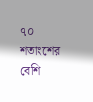৭০ শতাংশের বেশি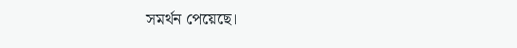সমর্থন পেয়েছে।